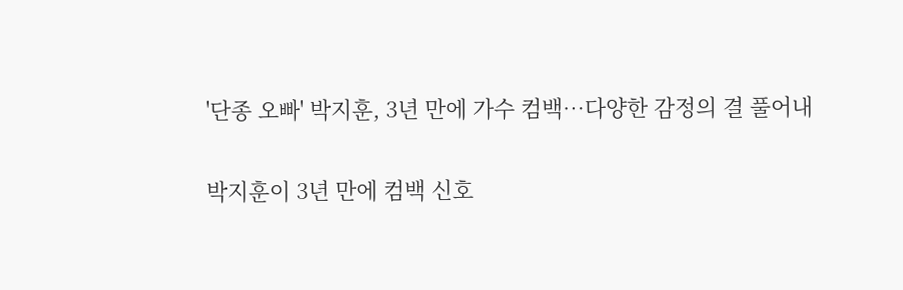'단종 오빠' 박지훈, 3년 만에 가수 컴백…다양한 감정의 결 풀어내

박지훈이 3년 만에 컴백 신호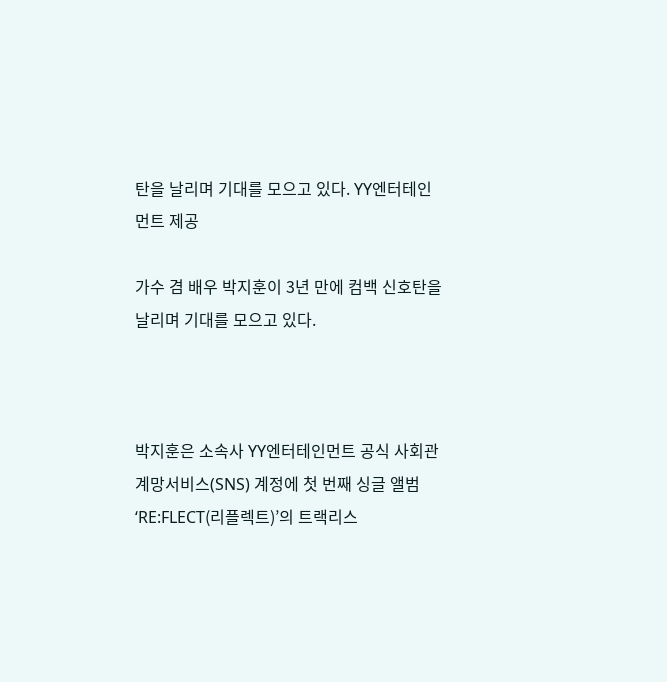탄을 날리며 기대를 모으고 있다. YY엔터테인먼트 제공

가수 겸 배우 박지훈이 3년 만에 컴백 신호탄을 날리며 기대를 모으고 있다.



박지훈은 소속사 YY엔터테인먼트 공식 사회관계망서비스(SNS) 계정에 첫 번째 싱글 앨범 ‘RE:FLECT(리플렉트)’의 트랙리스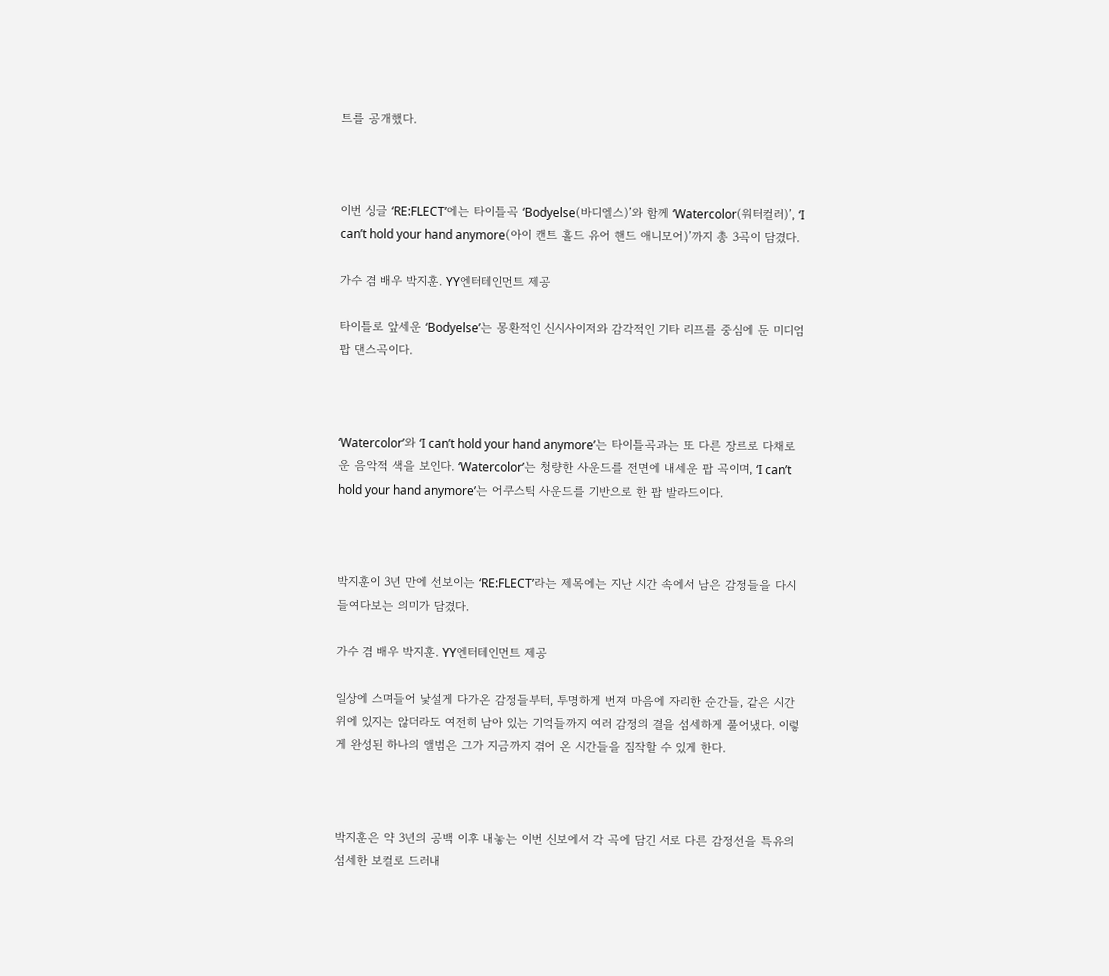트를 공개했다.



이번 싱글 ‘RE:FLECT’에는 타이틀곡 ‘Bodyelse(바디엘스)’와 함께 ‘Watercolor(워터컬러)’, ‘I can’t hold your hand anymore(아이 캔트 홀드 유어 핸드 애니모어)’까지 총 3곡이 담겼다.

가수 겸 배우 박지훈. YY엔터테인먼트 제공

타이틀로 앞세운 ‘Bodyelse’는 몽환적인 신시사이저와 감각적인 기타 리프를 중심에 둔 미디엄 팝 댄스곡이다.



‘Watercolor’와 ‘I can’t hold your hand anymore’는 타이틀곡과는 또 다른 장르로 다채로운 음악적 색을 보인다. ‘Watercolor’는 청량한 사운드를 전면에 내세운 팝 곡이며, ‘I can’t hold your hand anymore’는 어쿠스틱 사운드를 기반으로 한 팝 발라드이다.



박지훈이 3년 만에 선보이는 ‘RE:FLECT’라는 제목에는 지난 시간 속에서 남은 감정들을 다시 들여다보는 의미가 담겼다.

가수 겸 배우 박지훈. YY엔터테인먼트 제공

일상에 스며들어 낯설게 다가온 감정들부터, 투명하게 번져 마음에 자리한 순간들, 같은 시간 위에 있지는 않더라도 여전히 남아 있는 기억들까지 여러 감정의 결을 섬세하게 풀어냈다. 이렇게 완성된 하나의 앨범은 그가 지금까지 겪어 온 시간들을 짐작할 수 있게 한다.



박지훈은 약 3년의 공백 이후 내놓는 이번 신보에서 각 곡에 담긴 서로 다른 감정선을 특유의 섬세한 보컬로 드러내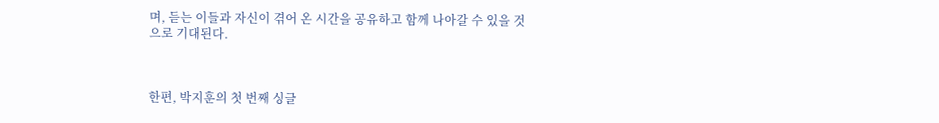며, 듣는 이들과 자신이 겪어 온 시간을 공유하고 함께 나아갈 수 있을 것으로 기대된다.



한편, 박지훈의 첫 번째 싱글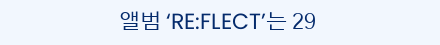앨범 ‘RE:FLECT’는 29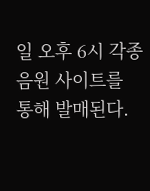일 오후 6시 각종 음원 사이트를 통해 발매된다.